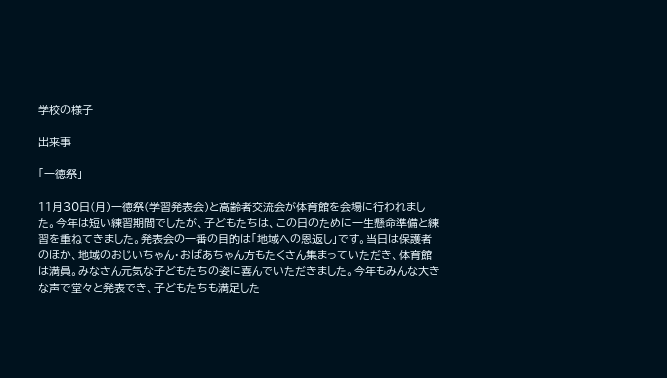学校の様子

出来事

「一徳祭」

11月30日(月)一徳祭(学習発表会)と高齢者交流会が体育館を会場に行われました。今年は短い練習期間でしたが、子どもたちは、この日のために一生懸命準備と練習を重ねてきました。発表会の一番の目的は「地域への恩返し」です。当日は保護者のほか、地域のおじいちゃん・おばあちゃん方もたくさん集まっていただき、体育館は満員。みなさん元気な子どもたちの姿に喜んでいただきました。今年もみんな大きな声で堂々と発表でき、子どもたちも満足した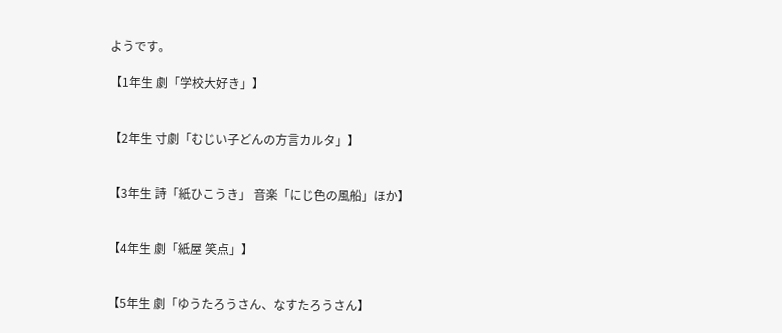ようです。

【1年生 劇「学校大好き」】


【2年生 寸劇「むじい子どんの方言カルタ」】


【3年生 詩「紙ひこうき」 音楽「にじ色の風船」ほか】


【4年生 劇「紙屋 笑点」】


【5年生 劇「ゆうたろうさん、なすたろうさん】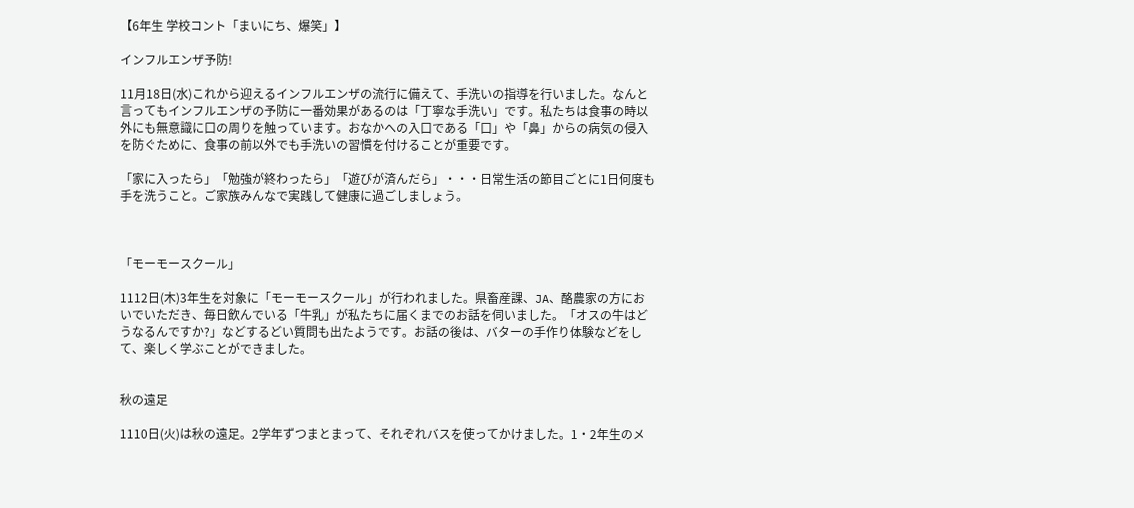【6年生 学校コント「まいにち、爆笑」】

インフルエンザ予防!

11月18日(水)これから迎えるインフルエンザの流行に備えて、手洗いの指導を行いました。なんと言ってもインフルエンザの予防に一番効果があるのは「丁寧な手洗い」です。私たちは食事の時以外にも無意識に口の周りを触っています。おなかへの入口である「口」や「鼻」からの病気の侵入を防ぐために、食事の前以外でも手洗いの習慣を付けることが重要です。

「家に入ったら」「勉強が終わったら」「遊びが済んだら」・・・日常生活の節目ごとに1日何度も手を洗うこと。ご家族みんなで実践して健康に過ごしましょう。



「モーモースクール」

1112日(木)3年生を対象に「モーモースクール」が行われました。県畜産課、JA、酪農家の方においでいただき、毎日飲んでいる「牛乳」が私たちに届くまでのお話を伺いました。「オスの牛はどうなるんですか?」などするどい質問も出たようです。お話の後は、バターの手作り体験などをして、楽しく学ぶことができました。


秋の遠足

1110日(火)は秋の遠足。2学年ずつまとまって、それぞれバスを使ってかけました。1・2年生のメ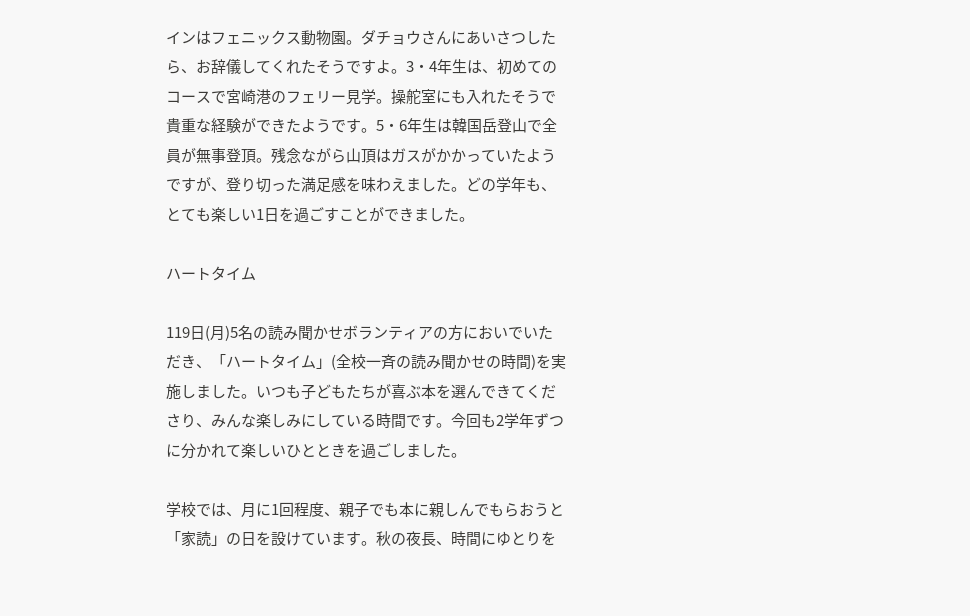インはフェニックス動物園。ダチョウさんにあいさつしたら、お辞儀してくれたそうですよ。3・4年生は、初めてのコースで宮崎港のフェリー見学。操舵室にも入れたそうで貴重な経験ができたようです。5・6年生は韓国岳登山で全員が無事登頂。残念ながら山頂はガスがかかっていたようですが、登り切った満足感を味わえました。どの学年も、とても楽しい1日を過ごすことができました。

ハートタイム

119日(月)5名の読み聞かせボランティアの方においでいただき、「ハートタイム」(全校一斉の読み聞かせの時間)を実施しました。いつも子どもたちが喜ぶ本を選んできてくださり、みんな楽しみにしている時間です。今回も2学年ずつに分かれて楽しいひとときを過ごしました。

学校では、月に1回程度、親子でも本に親しんでもらおうと「家読」の日を設けています。秋の夜長、時間にゆとりを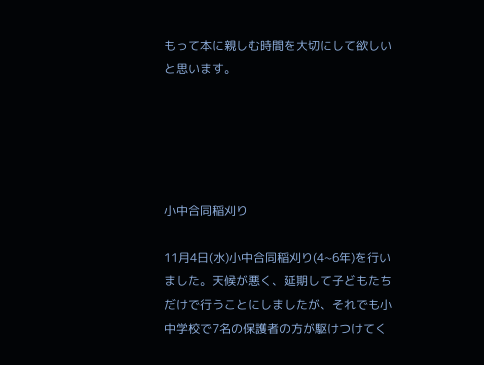もって本に親しむ時間を大切にして欲しいと思います。





小中合同稲刈り

11月4日(水)小中合同稲刈り(4~6年)を行いました。天候が悪く、延期して子どもたちだけで行うことにしましたが、それでも小中学校で7名の保護者の方が駆けつけてく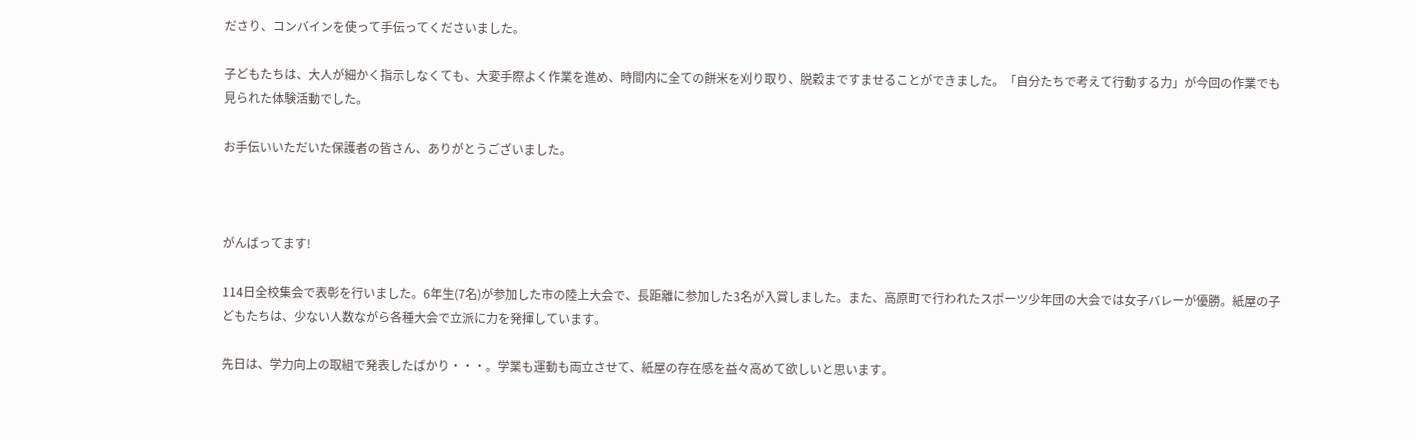ださり、コンバインを使って手伝ってくださいました。

子どもたちは、大人が細かく指示しなくても、大変手際よく作業を進め、時間内に全ての餅米を刈り取り、脱穀まですませることができました。「自分たちで考えて行動する力」が今回の作業でも見られた体験活動でした。

お手伝いいただいた保護者の皆さん、ありがとうございました。



がんばってます!

114日全校集会で表彰を行いました。6年生(7名)が参加した市の陸上大会で、長距離に参加した3名が入賞しました。また、高原町で行われたスポーツ少年団の大会では女子バレーが優勝。紙屋の子どもたちは、少ない人数ながら各種大会で立派に力を発揮しています。

先日は、学力向上の取組で発表したばかり・・・。学業も運動も両立させて、紙屋の存在感を益々高めて欲しいと思います。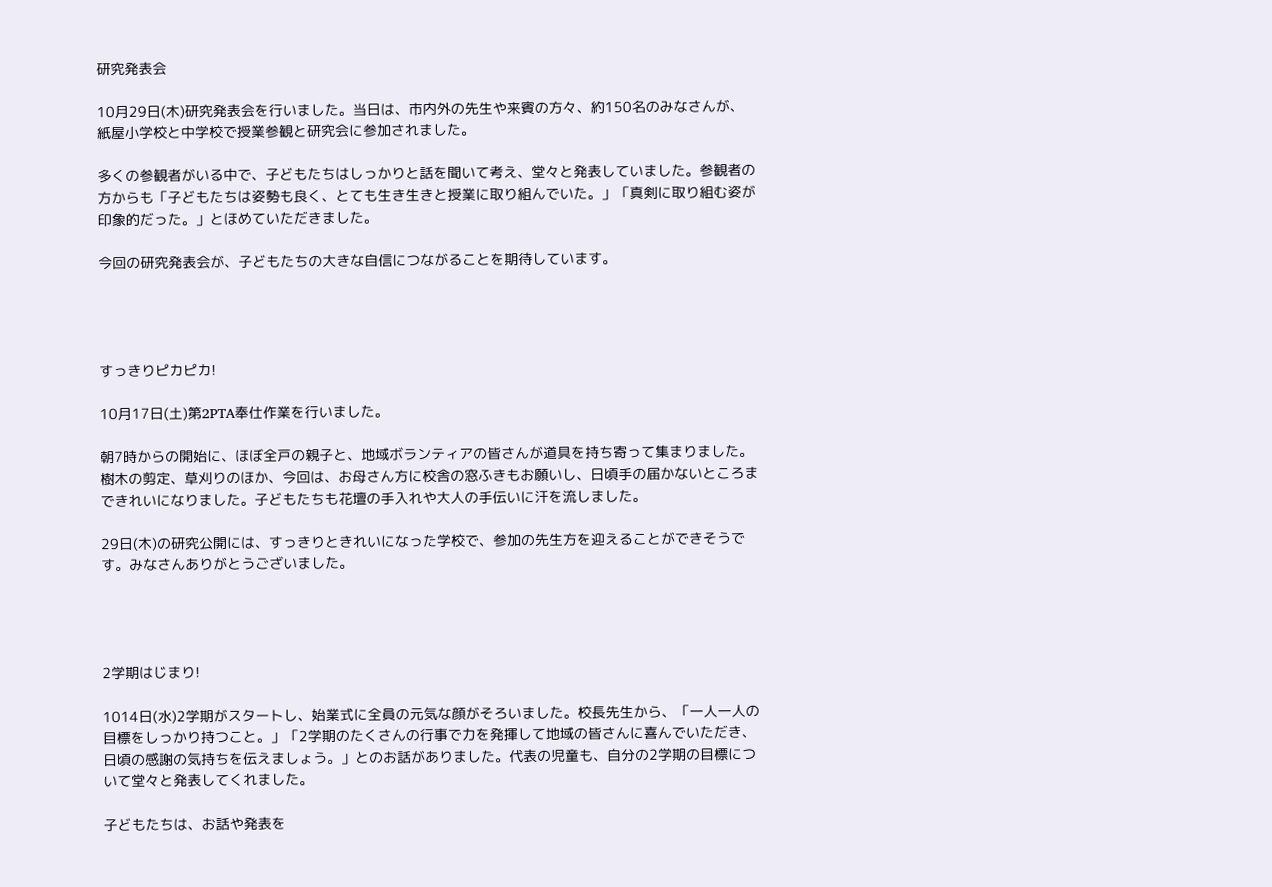研究発表会

10月29日(木)研究発表会を行いました。当日は、市内外の先生や来賓の方々、約150名のみなさんが、紙屋小学校と中学校で授業参観と研究会に参加されました。

多くの参観者がいる中で、子どもたちはしっかりと話を聞いて考え、堂々と発表していました。参観者の方からも「子どもたちは姿勢も良く、とても生き生きと授業に取り組んでいた。」「真剣に取り組む姿が印象的だった。」とほめていただきました。

今回の研究発表会が、子どもたちの大きな自信につながることを期待しています。




すっきりピカピカ!

10月17日(土)第2PTA奉仕作業を行いました。

朝7時からの開始に、ほぼ全戸の親子と、地域ボランティアの皆さんが道具を持ち寄って集まりました。樹木の剪定、草刈りのほか、今回は、お母さん方に校舎の窓ふきもお願いし、日頃手の届かないところまできれいになりました。子どもたちも花壇の手入れや大人の手伝いに汗を流しました。

29日(木)の研究公開には、すっきりときれいになった学校で、参加の先生方を迎えることができそうです。みなさんありがとうございました。




2学期はじまり!

1014日(水)2学期がスタートし、始業式に全員の元気な顔がそろいました。校長先生から、「一人一人の目標をしっかり持つこと。」「2学期のたくさんの行事で力を発揮して地域の皆さんに喜んでいただき、日頃の感謝の気持ちを伝えましょう。」とのお話がありました。代表の児童も、自分の2学期の目標について堂々と発表してくれました。

子どもたちは、お話や発表を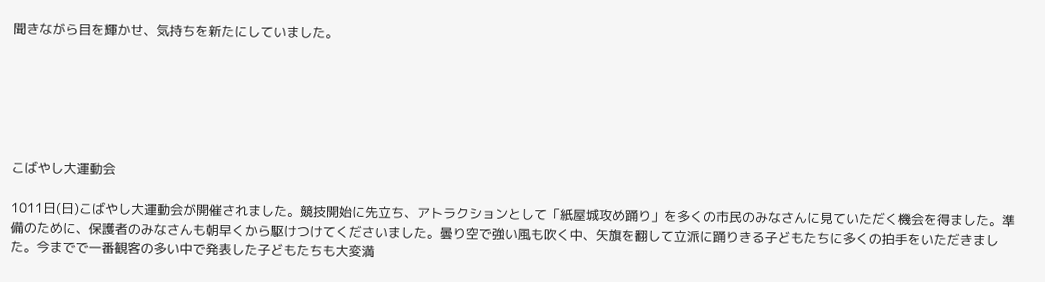聞きながら目を輝かせ、気持ちを新たにしていました。






こばやし大運動会

1011日(日)こばやし大運動会が開催されました。競技開始に先立ち、アトラクションとして「紙屋城攻め踊り」を多くの市民のみなさんに見ていただく機会を得ました。準備のために、保護者のみなさんも朝早くから駆けつけてくださいました。曇り空で強い風も吹く中、矢旗を翻して立派に踊りきる子どもたちに多くの拍手をいただきました。今までで一番観客の多い中で発表した子どもたちも大変満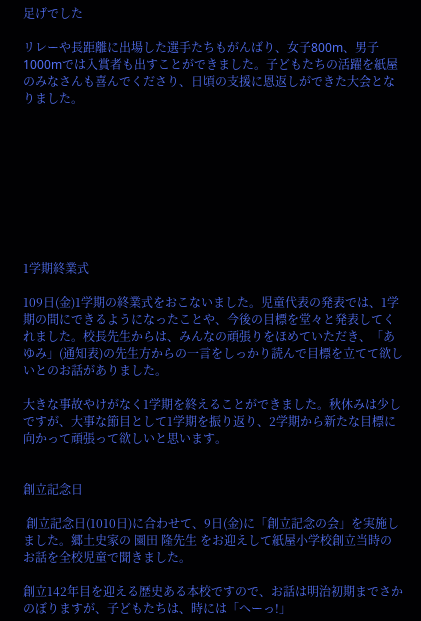足げでした

リレーや長距離に出場した選手たちもがんばり、女子800m、男子1000mでは入賞者も出すことができました。子どもたちの活躍を紙屋のみなさんも喜んでくださり、日頃の支援に恩返しができた大会となりました。









1学期終業式

109日(金)1学期の終業式をおこないました。児童代表の発表では、1学期の間にできるようになったことや、今後の目標を堂々と発表してくれました。校長先生からは、みんなの頑張りをほめていただき、「あゆみ」(通知表)の先生方からの一言をしっかり読んで目標を立てて欲しいとのお話がありました。

大きな事故やけがなく1学期を終えることができました。秋休みは少しですが、大事な節目として1学期を振り返り、2学期から新たな目標に向かって頑張って欲しいと思います。


創立記念日

 創立記念日(1010日)に合わせて、9日(金)に「創立記念の会」を実施しました。郷土史家の 園田 隆先生 をお迎えして紙屋小学校創立当時のお話を全校児童で聞きました。

創立142年目を迎える歴史ある本校ですので、お話は明治初期までさかのぼりますが、子どもたちは、時には「へーっ!」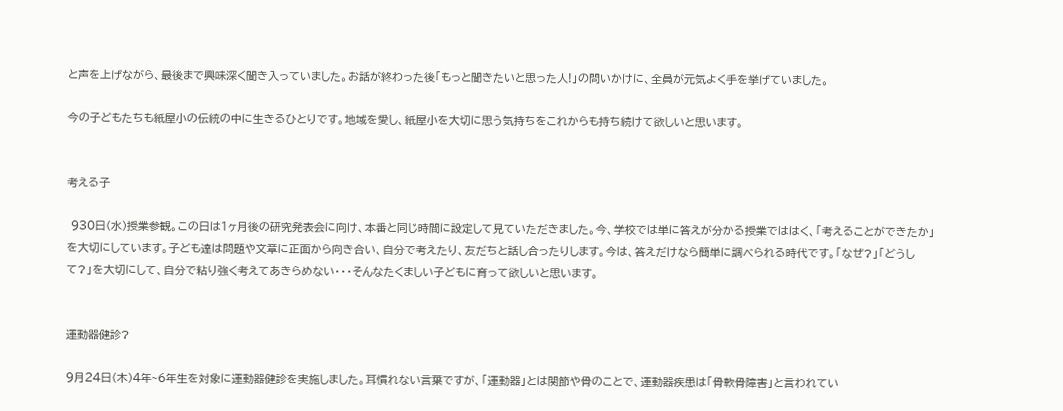と声を上げながら、最後まで興味深く聞き入っていました。お話が終わった後「もっと聞きたいと思った人!」の問いかけに、全員が元気よく手を挙げていました。

今の子どもたちも紙屋小の伝統の中に生きるひとりです。地域を愛し、紙屋小を大切に思う気持ちをこれからも持ち続けて欲しいと思います。


考える子

 930日(水)授業参観。この日は1ヶ月後の研究発表会に向け、本番と同じ時間に設定して見ていただきました。今、学校では単に答えが分かる授業でははく、「考えることができたか」を大切にしています。子ども達は問題や文章に正面から向き合い、自分で考えたり、友だちと話し合ったりします。今は、答えだけなら簡単に調べられる時代です。「なぜ?」「どうして?」を大切にして、自分で粘り強く考えてあきらめない・・・そんなたくましい子どもに育って欲しいと思います。


運動器健診?

9月24日(木)4年~6年生を対象に運動器健診を実施しました。耳慣れない言葉ですが、「運動器」とは関節や骨のことで、運動器疾患は「骨軟骨障害」と言われてい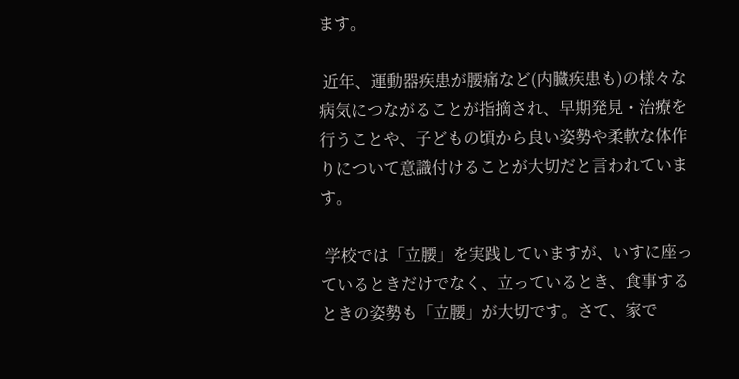ます。

 近年、運動器疾患が腰痛など(内臓疾患も)の様々な病気につながることが指摘され、早期発見・治療を行うことや、子どもの頃から良い姿勢や柔軟な体作りについて意識付けることが大切だと言われています。

 学校では「立腰」を実践していますが、いすに座っているときだけでなく、立っているとき、食事するときの姿勢も「立腰」が大切です。さて、家で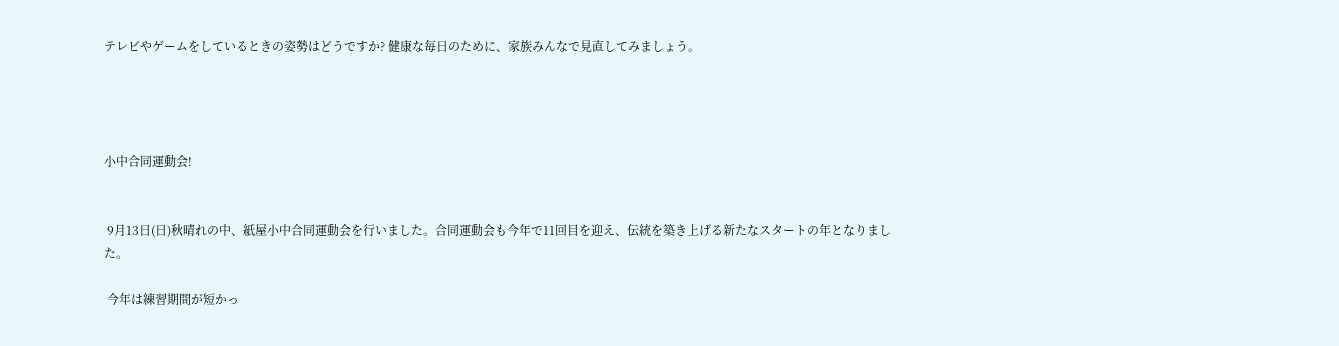テレビやゲームをしているときの姿勢はどうですか? 健康な毎日のために、家族みんなで見直してみましょう。




小中合同運動会!


 9月13日(日)秋晴れの中、紙屋小中合同運動会を行いました。合同運動会も今年で11回目を迎え、伝統を築き上げる新たなスタートの年となりました。

 今年は練習期間が短かっ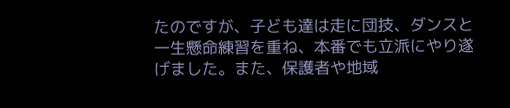たのですが、子ども達は走に団技、ダンスと一生懸命練習を重ね、本番でも立派にやり遂げました。また、保護者や地域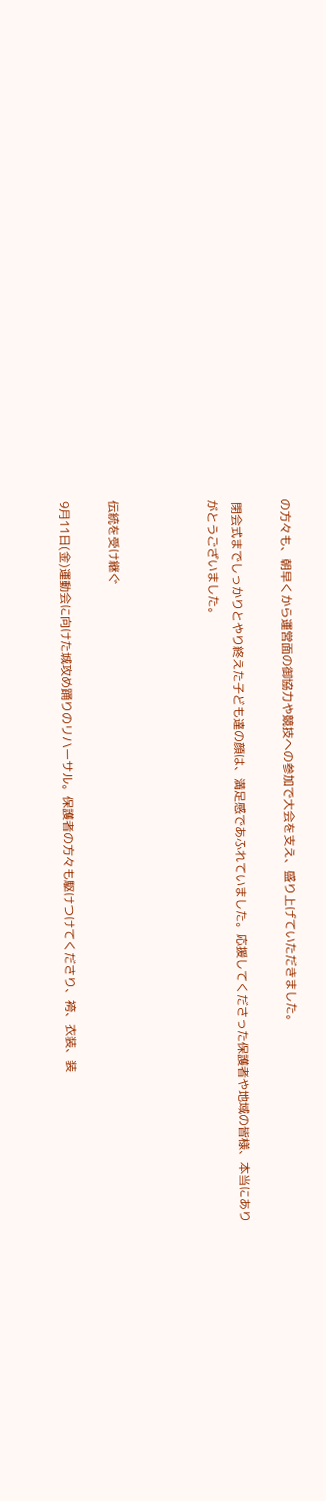の方々も、朝早くから運営面の御協力や競技への参加で大会を支え、盛り上げていただきました。

 閉会式までしっかりとやり終えた子ども達の顔は、満足感であふれていました。応援してくださった保護者や地域の皆様、本当にありがとうございました。



伝統を受け継ぐ

9月11日(金)運動会に向けた城攻め踊りのリハーサル。保護者の方々も駆けつけてくださり、袴、衣装、装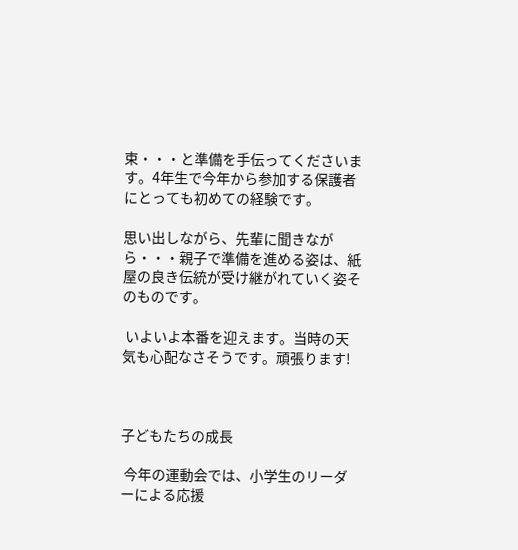束・・・と準備を手伝ってくださいます。4年生で今年から参加する保護者にとっても初めての経験です。

思い出しながら、先輩に聞きながら・・・親子で準備を進める姿は、紙屋の良き伝統が受け継がれていく姿そのものです。

 いよいよ本番を迎えます。当時の天気も心配なさそうです。頑張ります!



子どもたちの成長

 今年の運動会では、小学生のリーダーによる応援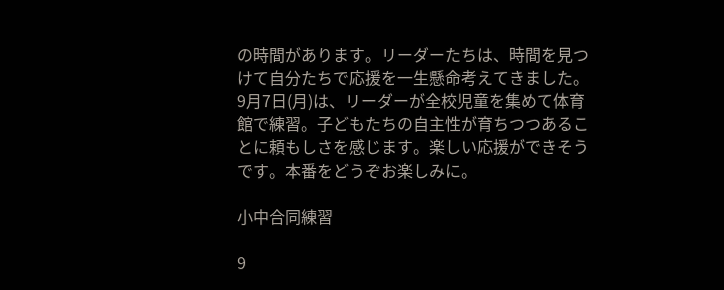の時間があります。リーダーたちは、時間を見つけて自分たちで応援を一生懸命考えてきました。9月7日(月)は、リーダーが全校児童を集めて体育館で練習。子どもたちの自主性が育ちつつあることに頼もしさを感じます。楽しい応援ができそうです。本番をどうぞお楽しみに。

小中合同練習

9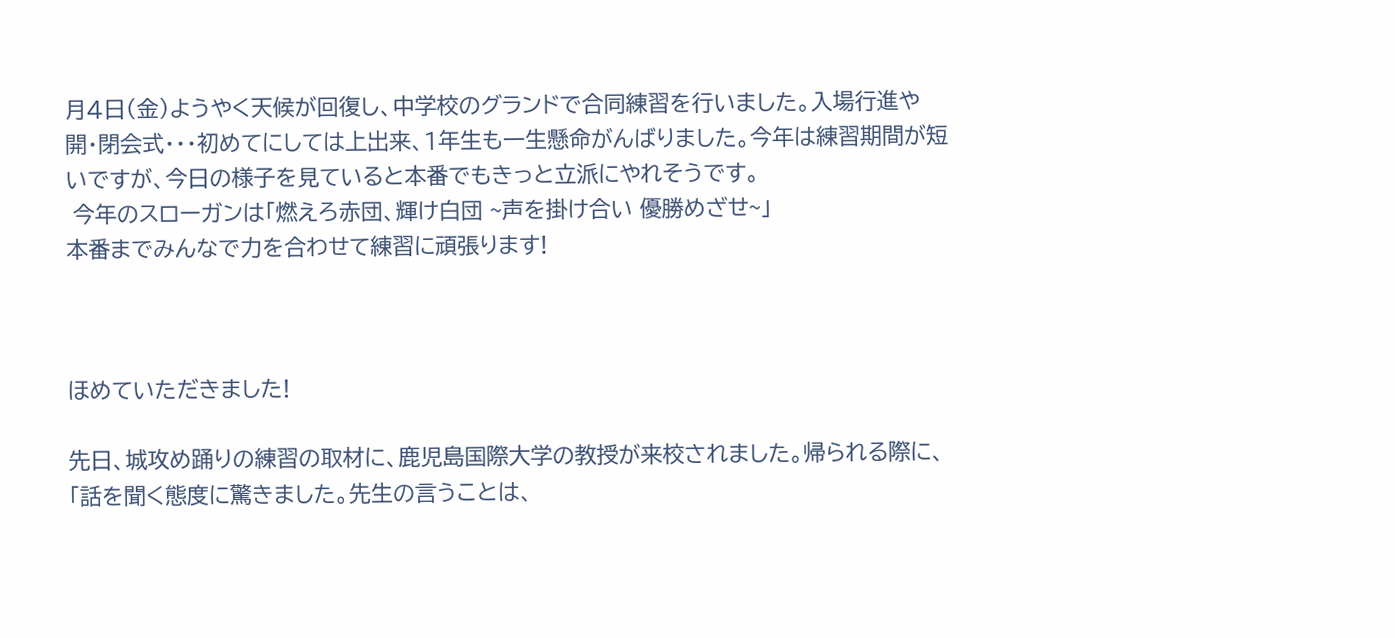月4日(金)ようやく天候が回復し、中学校のグランドで合同練習を行いました。入場行進や開・閉会式・・・初めてにしては上出来、1年生も一生懸命がんばりました。今年は練習期間が短いですが、今日の様子を見ていると本番でもきっと立派にやれそうです。
 今年のスローガンは「燃えろ赤団、輝け白団 ~声を掛け合い 優勝めざせ~」
本番までみんなで力を合わせて練習に頑張ります!



ほめていただきました!

先日、城攻め踊りの練習の取材に、鹿児島国際大学の教授が来校されました。帰られる際に、「話を聞く態度に驚きました。先生の言うことは、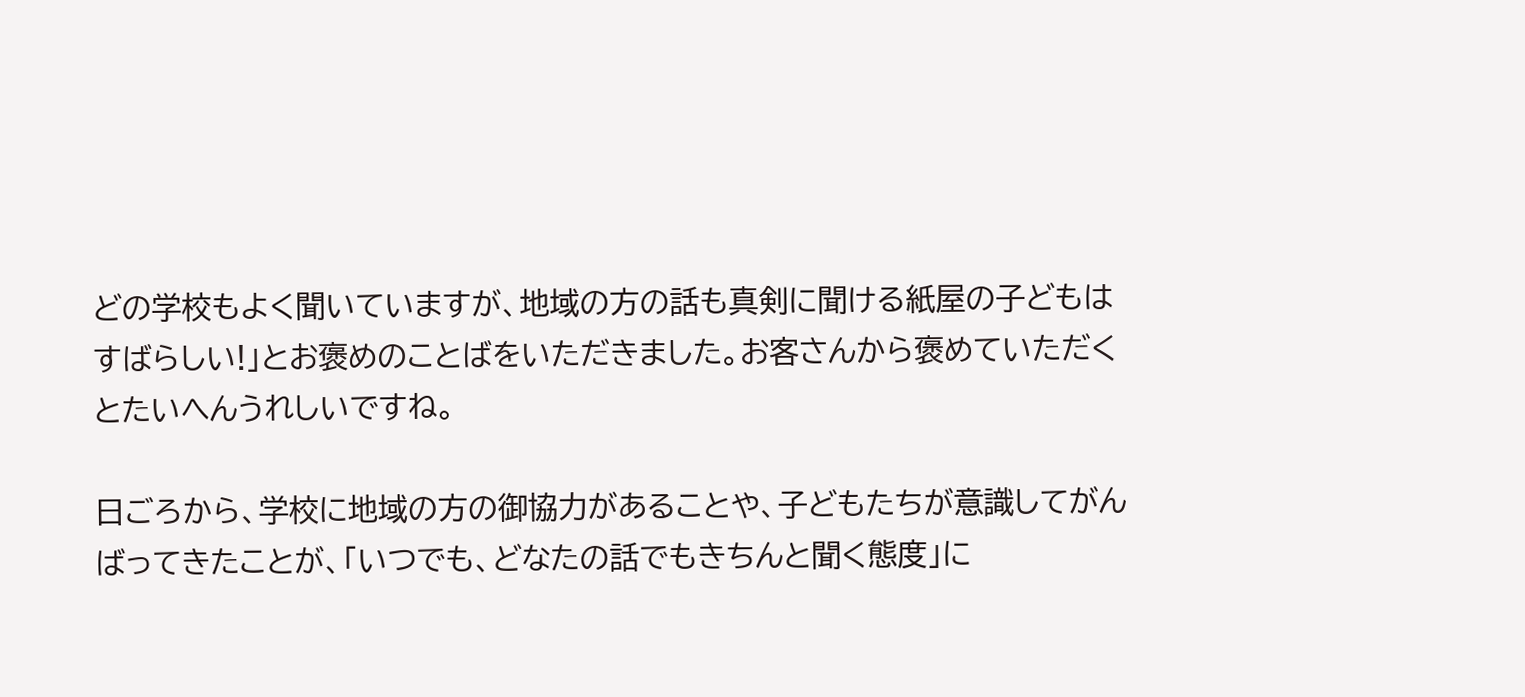どの学校もよく聞いていますが、地域の方の話も真剣に聞ける紙屋の子どもはすばらしい!」とお褒めのことばをいただきました。お客さんから褒めていただくとたいへんうれしいですね。

日ごろから、学校に地域の方の御協力があることや、子どもたちが意識してがんばってきたことが、「いつでも、どなたの話でもきちんと聞く態度」に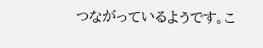つながっているようです。こ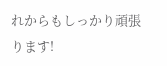れからもしっかり頑張ります!